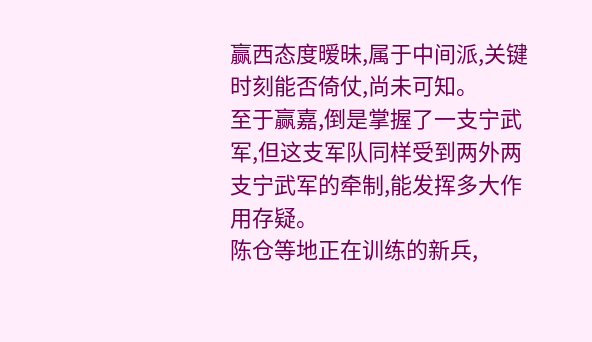赢西态度暧昧,属于中间派,关键时刻能否倚仗,尚未可知。
至于赢嘉,倒是掌握了一支宁武军,但这支军队同样受到两外两支宁武军的牵制,能发挥多大作用存疑。
陈仓等地正在训练的新兵,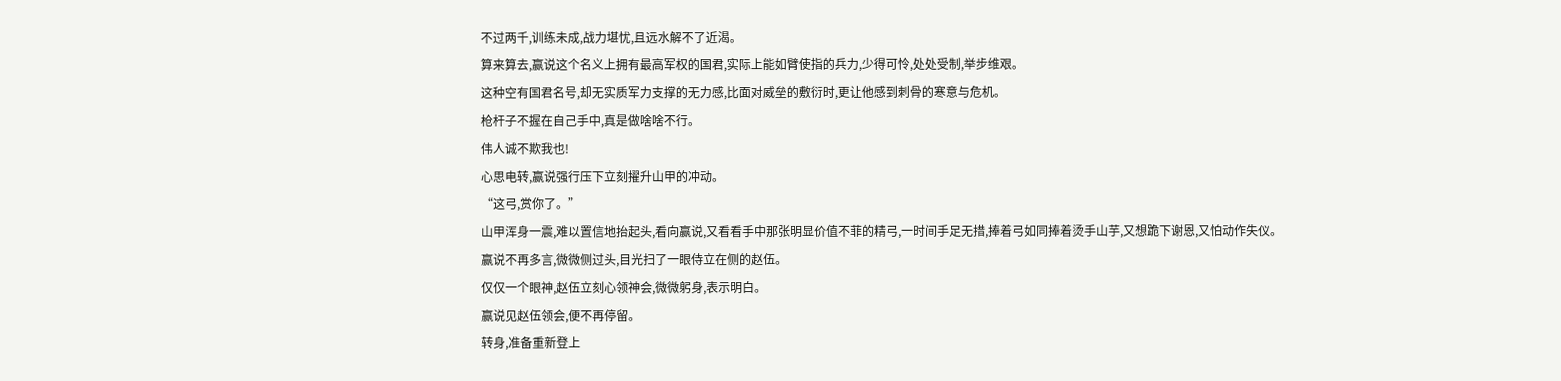不过两千,训练未成,战力堪忧,且远水解不了近渴。
算来算去,赢说这个名义上拥有最高军权的国君,实际上能如臂使指的兵力,少得可怜,处处受制,举步维艰。
这种空有国君名号,却无实质军力支撑的无力感,比面对威垒的敷衍时,更让他感到刺骨的寒意与危机。
枪杆子不握在自己手中,真是做啥啥不行。
伟人诚不欺我也!
心思电转,赢说强行压下立刻擢升山甲的冲动。
“这弓,赏你了。”
山甲浑身一震,难以置信地抬起头,看向赢说,又看看手中那张明显价值不菲的精弓,一时间手足无措,捧着弓如同捧着烫手山芋,又想跪下谢恩,又怕动作失仪。
赢说不再多言,微微侧过头,目光扫了一眼侍立在侧的赵伍。
仅仅一个眼神,赵伍立刻心领神会,微微躬身,表示明白。
赢说见赵伍领会,便不再停留。
转身,准备重新登上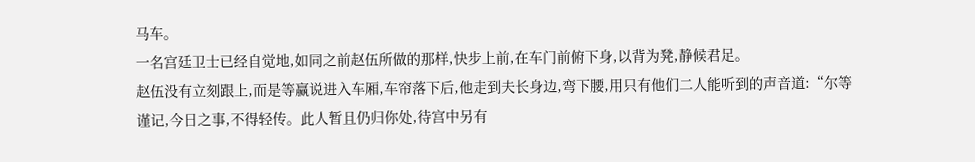马车。
一名宫廷卫士已经自觉地,如同之前赵伍所做的那样,快步上前,在车门前俯下身,以背为凳,静候君足。
赵伍没有立刻跟上,而是等赢说进入车厢,车帘落下后,他走到夫长身边,弯下腰,用只有他们二人能听到的声音道:“尔等谨记,今日之事,不得轻传。此人暂且仍归你处,待宫中另有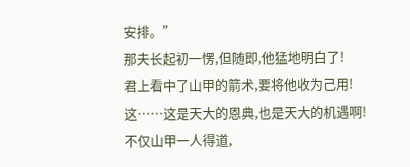安排。”
那夫长起初一愣,但随即,他猛地明白了!
君上看中了山甲的箭术,要将他收为己用!
这……这是天大的恩典,也是天大的机遇啊!
不仅山甲一人得道,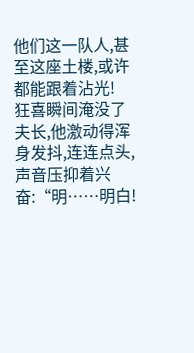他们这一队人,甚至这座土楼,或许都能跟着沾光!
狂喜瞬间淹没了夫长,他激动得浑身发抖,连连点头,声音压抑着兴奋:“明……明白!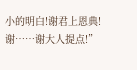小的明白!谢君上恩典!谢……谢大人提点!”